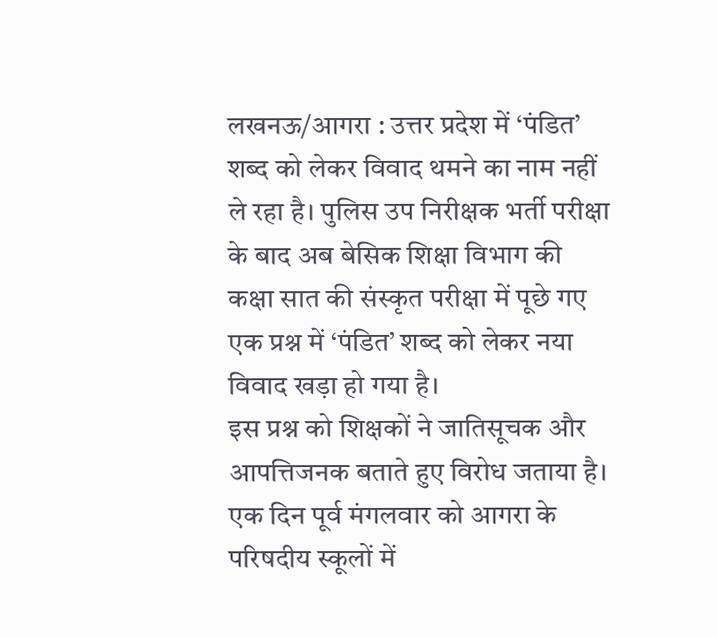लखनऊ/आगरा : उत्तर प्रदेश में ‘पंडित’ शब्द को लेकर विवाद थमने का नाम नहीं ले रहा है। पुलिस उप निरीक्षक भर्ती परीक्षा के बाद अब बेसिक शिक्षा विभाग की कक्षा सात की संस्कृत परीक्षा में पूछे गए एक प्रश्न में ‘पंडित’ शब्द को लेकर नया विवाद खड़ा हो गया है।
इस प्रश्न को शिक्षकों ने जातिसूचक और आपत्तिजनक बताते हुए विरोध जताया है। एक दिन पूर्व मंगलवार को आगरा के परिषदीय स्कूलों में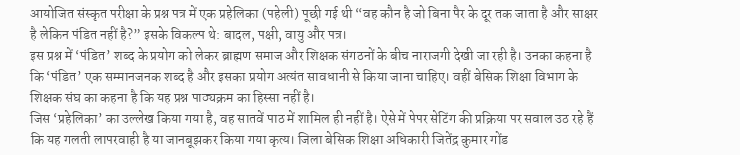आयोजित संस्कृत परीक्षा के प्रश्न पत्र में एक प्रहेलिका (पहेली) पूछी गई थी “वह कौन है जो बिना पैर के दूर तक जाता है और साक्षर है लेकिन पंडित नहीं है?” इसके विकल्प थे: बादल, पक्षी, वायु और पत्र।
इस प्रश्न में ‘पंडित’ शब्द के प्रयोग को लेकर ब्राह्मण समाज और शिक्षक संगठनों के बीच नाराजगी देखी जा रही है। उनका कहना है कि ‘पंडित’ एक सम्मानजनक शब्द है और इसका प्रयोग अत्यंत सावधानी से किया जाना चाहिए। वहीं बेसिक शिक्षा विभाग के शिक्षक संघ का कहना है कि यह प्रश्न पाठ्यक्रम का हिस्सा नहीं है।
जिस ‘प्रहेलिका’ का उल्लेख किया गया है, वह सातवें पाठ में शामिल ही नहीं है। ऐसे में पेपर सेटिंग की प्रक्रिया पर सवाल उठ रहे हैं कि यह गलती लापरवाही है या जानबूझकर किया गया कृत्य। जिला बेसिक शिक्षा अधिकारी जितेंद्र कुमार गोंड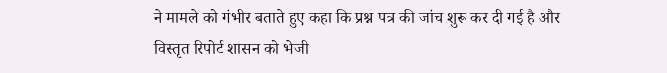ने मामले को गंभीर बताते हुए कहा कि प्रश्न पत्र की जांच शुरू कर दी गई है और विस्तृत रिपोर्ट शासन को भेजी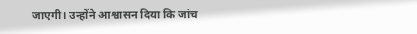जाएगी। उन्होंने आश्वासन दिया कि जांच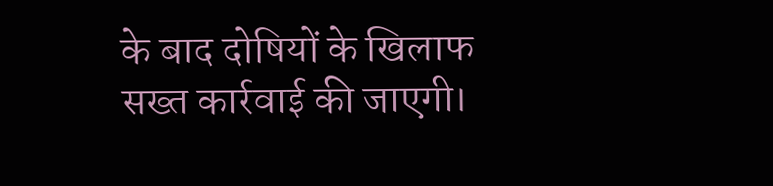के बाद दोषियों के खिलाफ सख्त कार्रवाई की जाएगी।